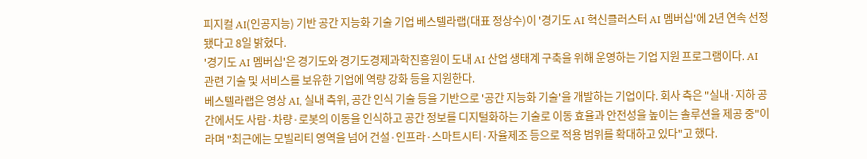피지컬 AI(인공지능) 기반 공간 지능화 기술 기업 베스텔라랩(대표 정상수)이 '경기도 AI 혁신클러스터 AI 멤버십'에 2년 연속 선정됐다고 8일 밝혔다.
'경기도 AI 멤버십'은 경기도와 경기도경제과학진흥원이 도내 AI 산업 생태계 구축을 위해 운영하는 기업 지원 프로그램이다. AI 관련 기술 및 서비스를 보유한 기업에 역량 강화 등을 지원한다.
베스텔라랩은 영상 AI, 실내 측위, 공간 인식 기술 등을 기반으로 '공간 지능화 기술'을 개발하는 기업이다. 회사 측은 "실내·지하 공간에서도 사람·차량·로봇의 이동을 인식하고 공간 정보를 디지털화하는 기술로 이동 효율과 안전성을 높이는 솔루션을 제공 중"이라며 "최근에는 모빌리티 영역을 넘어 건설·인프라·스마트시티·자율제조 등으로 적용 범위를 확대하고 있다"고 했다.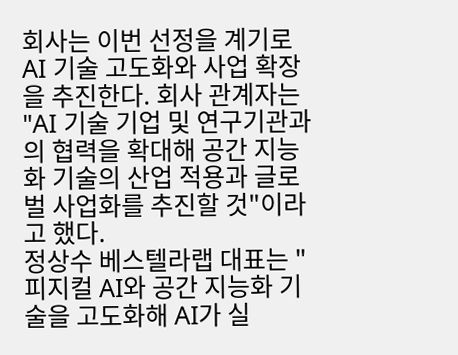회사는 이번 선정을 계기로 AI 기술 고도화와 사업 확장을 추진한다. 회사 관계자는 "AI 기술 기업 및 연구기관과의 협력을 확대해 공간 지능화 기술의 산업 적용과 글로벌 사업화를 추진할 것"이라고 했다.
정상수 베스텔라랩 대표는 "피지컬 AI와 공간 지능화 기술을 고도화해 AI가 실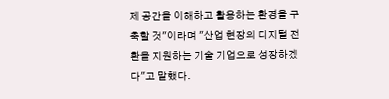제 공간을 이해하고 활용하는 환경을 구축할 것"이라며 "산업 현장의 디지털 전환을 지원하는 기술 기업으로 성장하겠다"고 말했다.